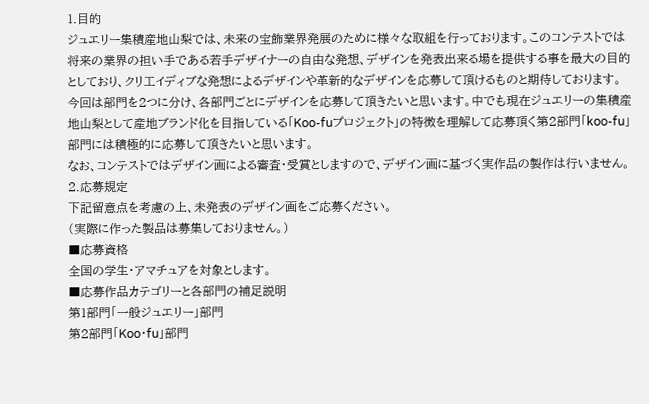1.目的
ジュエリー集積産地山梨では、未来の宝飾業界発展のために様々な取組を行っております。このコンテストでは将来の業界の担い手である若手デザイナーの自由な発想、デザインを発表出来る場を提供する事を最大の目的としており、クリ工イディブな発想によるデザインや革新的なデザインを応募して頂けるものと期待しております。
今回は部門を2つに分け、各部門ごとにデザインを応募して頂きたいと思います。中でも現在ジュエリーの集積産地山梨として産地ブランド化を目指している「Koo-fuプロジェクト」の特徴を理解して応募頂く第2部門「koo-fu」部門には積極的に応募して頂きたいと思います。
なお、コンテストではデザイン画による審査・受賞としますので、デザイン画に基づく実作品の製作は行いません。
2.応募規定
下記留意点を考慮の上、未発表のデザイン画をご応募ください。
(実際に作った製品は募集しておりません。)
■応募資格
全国の学生・アマチュアを対象とします。
■応募作品カテゴリーと各部門の補足説明
第1部門「一般ジュエリー」部門
第2部門「Koo・fu」部門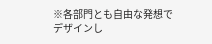※各部門とも自由な発想でデザインし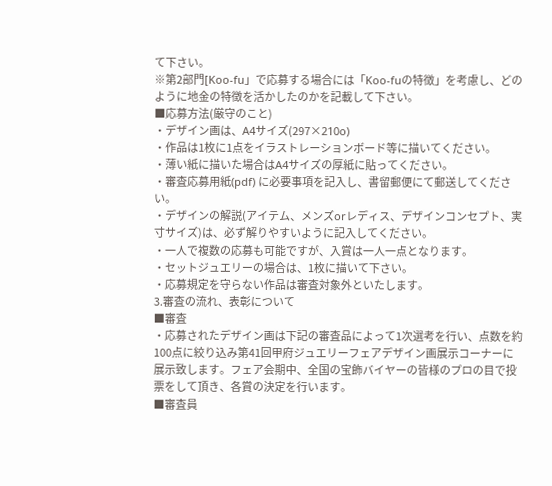て下さい。
※第2部門[Koo-fu」で応募する場合には「Koo-fuの特徴」を考慮し、どのように地金の特徴を活かしたのかを記載して下さい。
■応募方法(厳守のこと)
・デザイン画は、A4サイズ(297×210o)
・作品は1枚に1点をイラストレーションボード等に描いてください。
・薄い紙に描いた場合はA4サイズの厚紙に貼ってください。
・審査応募用紙(pdf) に必要事項を記入し、書留郵便にて郵送してください。
・デザインの解説(アイテム、メンズorレディス、デザインコンセプト、実寸サイズ)は、必ず解りやすいように記入してください。
・一人で複数の応募も可能ですが、入賞は一人一点となります。
・セットジュエリーの場合は、1枚に描いて下さい。
・応募規定を守らない作品は審査対象外といたします。
3.審査の流れ、表彰について
■審査
・応募されたデザイン画は下記の審査品によって1次選考を行い、点数を約100点に絞り込み第41回甲府ジュエリーフェアデザイン画展示コーナーに展示致します。フェア会期中、全国の宝飾バイヤーの皆様のプロの目で投票をして頂き、各賞の決定を行います。
■審査員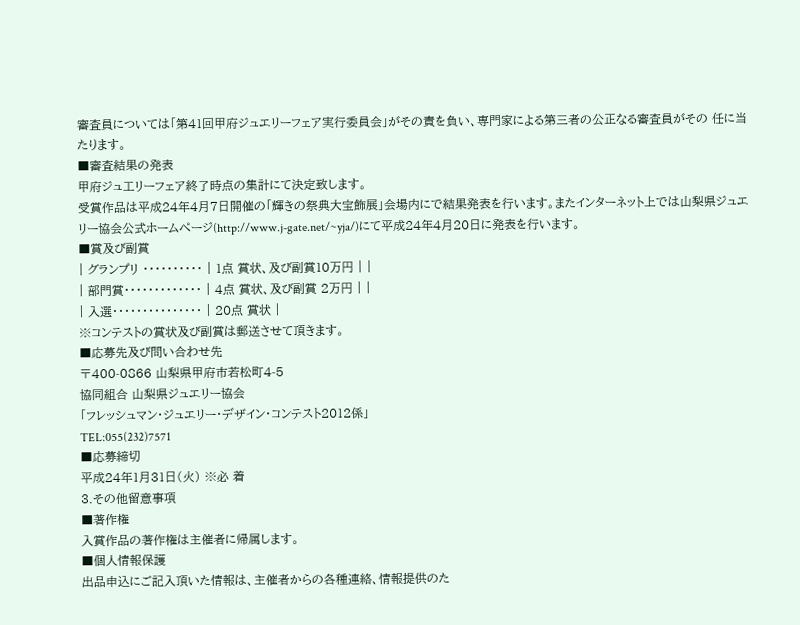審査員については「第41回甲府ジュエリーフェア実行委員会」がその責を負い、専門家による第三者の公正なる審査員がその 任に当たります。
■審査結果の発表
甲府ジュ工リーフェア終了時点の集計にて決定致します。
受賞作品は平成24年4月7日開催の「輝きの祭典大宝飾展」会場内にで結果発表を行います。またインターネット上では山梨県ジュエリー協会公式ホームぺージ(http://www.j-gate.net/~yja/)にて平成24年4月20日に発表を行います。
■賞及び副賞
| グランプリ ・・・・・・・・・・ | 1点 賞状、及び副賞10万円 | |
| 部門賞・・・・・・・・・・・・・ | 4点 賞状、及び副賞 2万円 | |
| 入選・・・・・・・・・・・・・・・ | 20点 賞状 |
※コンテストの賞状及び副賞は郵送させて頂きます。
■応募先及び問い合わせ先
〒400-0866 山梨県甲府市若松町4-5
協同組合 山梨県ジュエリー協会
「フレッシュマン・ジュエリー・デザイン・コンテスト2012係」
TEL:055(232)7571
■応募締切
平成24年1月31日(火) ※必 着
3.その他留意事項
■著作権
入賞作品の著作権は主催者に帰属します。
■個人情報保護
出品申込にご記入頂いた情報は、主催者からの各種連絡、情報提供のた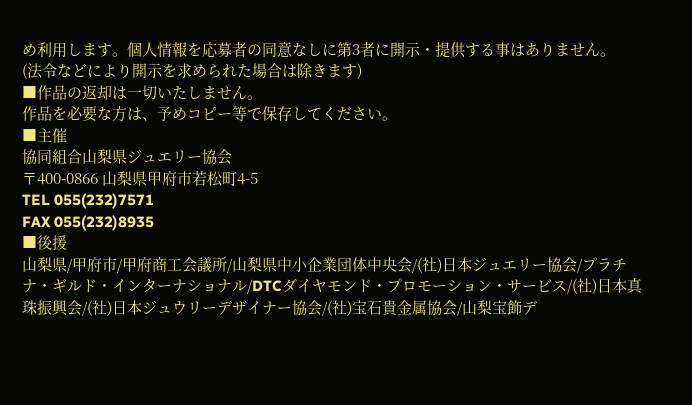め利用します。個人情報を応募者の同意なしに第3者に開示・提供する事はありません。
(法令などにより開示を求められた場合は除きます)
■作品の返却は一切いたしません。
作品を必要な方は、予めコピー等で保存してください。
■主催
協同組合山梨県ジュエリー協会
〒400-0866 山梨県甲府市若松町4-5
TEL 055(232)7571
FAX 055(232)8935
■後援
山梨県/甲府市/甲府商工会議所/山梨県中小企業団体中央会/(社)日本ジュエリー協会/プラチナ・ギルド・インターナショナル/DTCダイヤモンド・プロモーション・サービス/(社)日本真珠振興会/(社)日本ジュウリーデザイナー協会/(社)宝石貴金属協会/山梨宝飾デ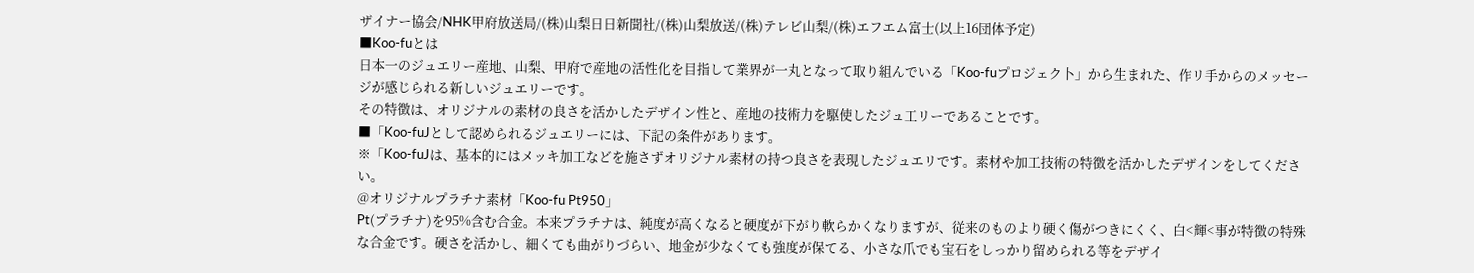ザイナー協会/NHK甲府放送局/(株)山梨日日新聞社/(株)山梨放送/(株)テレビ山梨/(株)エフエム富士(以上16団体予定)
■Koo-fuとは
日本一のジュエリー産地、山梨、甲府で産地の活性化を目指して業界が一丸となって取り組んでいる「Koo-fuプロジェク卜」から生まれた、作リ手からのメッセージが感じられる新しいジュエリーです。
その特徴は、オリジナルの素材の良さを活かしたデザイン性と、産地の技術力を駆使したジュ工リーであることです。
■「Koo-fuJとして認められるジュエリーには、下記の条件があります。
※「Koo-fuJは、基本的にはメッキ加工などを施さずオリジナル素材の持つ良さを表現したジュエリです。素材や加工技術の特徴を活かしたデザインをしてください。
@オリジナルプラチナ素材「Koo-fu Pt950」
Pt(プラチナ)を95%含む合金。本来プラチナは、純度が高くなると硬度が下がり軟らかくなりますが、従来のものより硬く傷がつきにくく、白<輝<事が特徴の特殊な合金です。硬さを活かし、細くても曲がりづらい、地金が少なくても強度が保てる、小さな爪でも宝石をしっかり留められる等をデザイ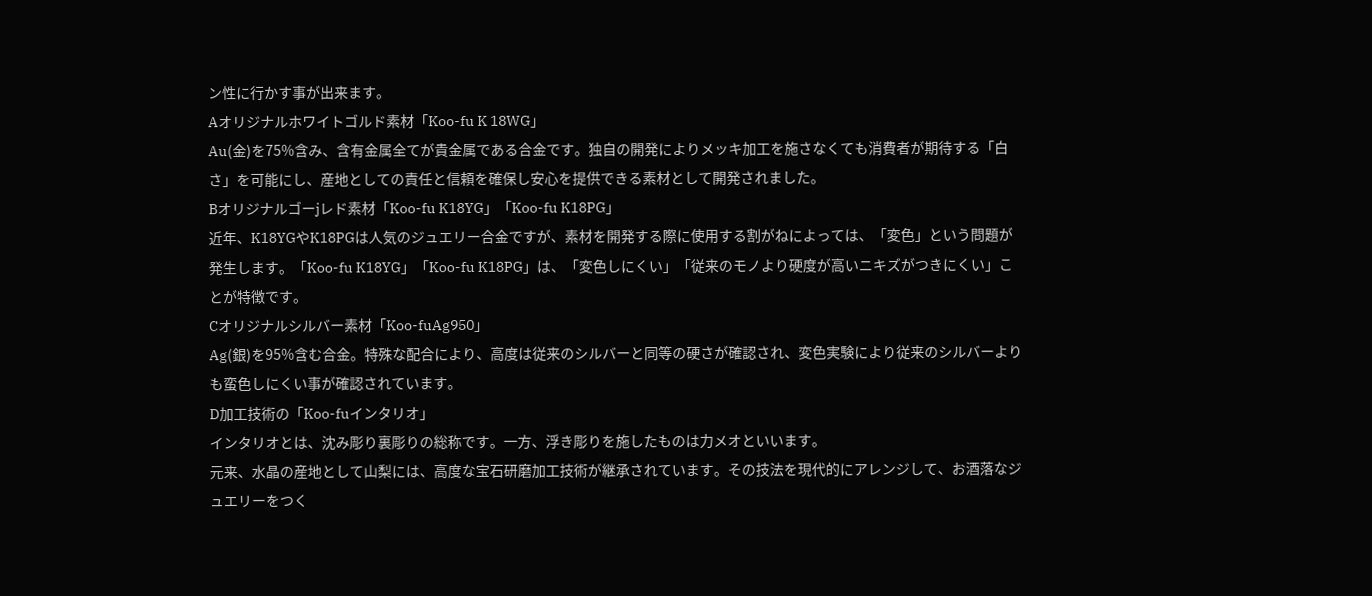ン性に行かす事が出来ます。
Aオリジナルホワイトゴルド素材「Koo-fu K 18WG」
Au(金)を75%含み、含有金属全てが貴金属である合金です。独自の開発によりメッキ加工を施さなくても消費者が期待する「白さ」を可能にし、産地としての責任と信頼を確保し安心を提供できる素材として開発されました。
Bオリジナルゴーjレド素材「Koo-fu K18YG」「Koo-fu K18PG」
近年、K18YGやK18PGは人気のジュエリー合金ですが、素材を開発する際に使用する割がねによっては、「変色」という問題が発生します。「Koo-fu K18YG」「Koo-fu K18PG」は、「変色しにくい」「従来のモノより硬度が高いニキズがつきにくい」ことが特徴です。
Cオリジナルシルバー素材「Koo-fuAg950」
Ag(銀)を95%含む合金。特殊な配合により、高度は従来のシルバーと同等の硬さが確認され、変色実験により従来のシルバーよりも蛮色しにくい事が確認されています。
D加工技術の「Koo-fuインタリオ」
インタリオとは、沈み彫り裏彫りの総称です。一方、浮き彫りを施したものは力メオといいます。
元来、水晶の産地として山梨には、高度な宝石研磨加工技術が継承されています。その技法を現代的にアレンジして、お酒落なジュエリーをつく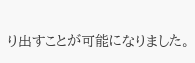り出すことが可能になりました。